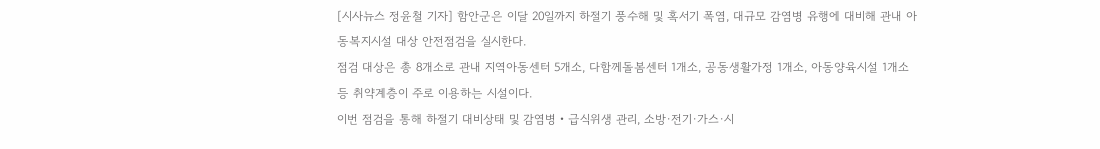[시사뉴스 정윤철 기자] 함안군은 이달 20일까지 하절기 풍수해 및 혹서기 폭염, 대규모 감염병 유행에 대비해 관내 아동복지시설 대상 안전점검을 실시한다.
점검 대상은 총 8개소로 관내 지역아동센터 5개소, 다함께돌봄센터 1개소, 공동생활가정 1개소, 아동양육시설 1개소 등 취약계층이 주로 이용하는 시설이다.
이번 점검을 통해 하절기 대비상태 및 감염병‧급식위생 관리, 소방·전기·가스·시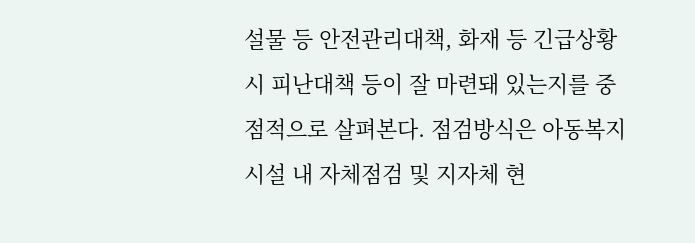설물 등 안전관리대책, 화재 등 긴급상황 시 피난대책 등이 잘 마련돼 있는지를 중점적으로 살펴본다. 점검방식은 아동복지시설 내 자체점검 및 지자체 현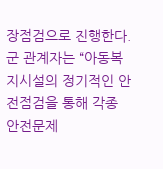장점검으로 진행한다.
군 관계자는 “아동복지시설의 정기적인 안전점검을 통해 각종 안전문제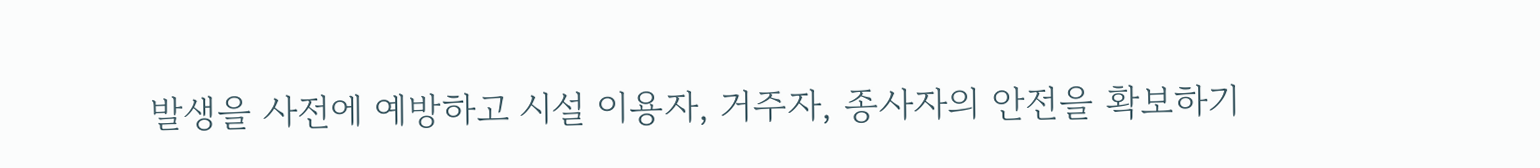발생을 사전에 예방하고 시설 이용자, 거주자, 종사자의 안전을 확보하기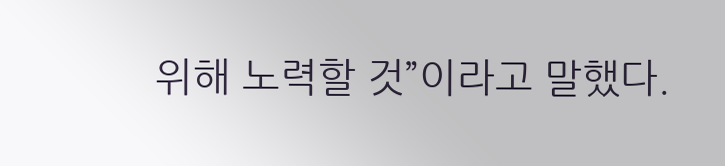위해 노력할 것”이라고 말했다.